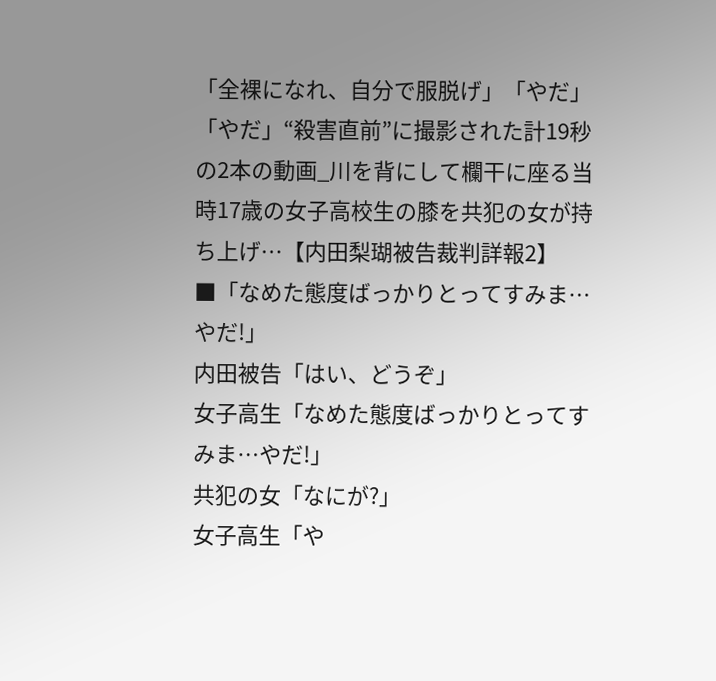「全裸になれ、自分で服脱げ」「やだ」「やだ」“殺害直前”に撮影された計19秒の2本の動画_川を背にして欄干に座る当時17歳の女子高校生の膝を共犯の女が持ち上げ…【内田梨瑚被告裁判詳報2】
■「なめた態度ばっかりとってすみま…やだ!」
内田被告「はい、どうぞ」
女子高生「なめた態度ばっかりとってすみま…やだ!」
共犯の女「なにが?」
女子高生「や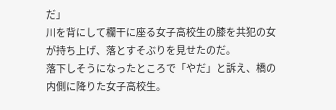だ」
川を背にして欄干に座る女子高校生の膝を共犯の女が持ち上げ、落とすそぶりを見せたのだ。
落下しそうになったところで「やだ」と訴え、橋の内側に降りた女子高校生。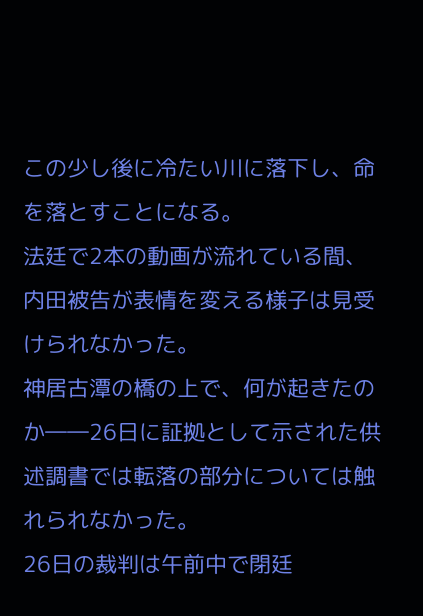この少し後に冷たい川に落下し、命を落とすことになる。
法廷で2本の動画が流れている間、内田被告が表情を変える様子は見受けられなかった。
神居古潭の橋の上で、何が起きたのか――26日に証拠として示された供述調書では転落の部分については触れられなかった。
26日の裁判は午前中で閉廷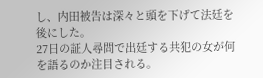し、内田被告は深々と頭を下げて法廷を後にした。
27日の証人尋問で出廷する共犯の女が何を語るのか注目される。